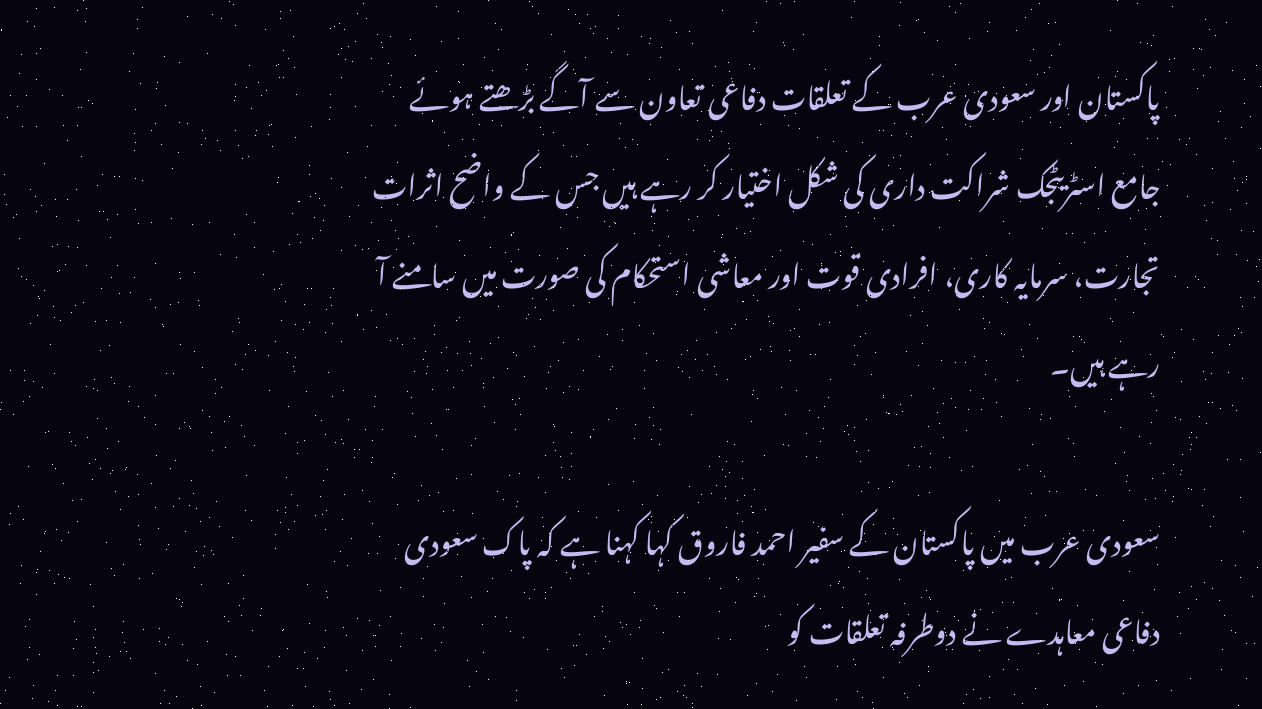پاکستان اور سعودی عرب کے تعلقات دفاعی تعاون سے آگے بڑھتے ہوئے جامع اسٹریٹجک شراکت داری کی شکل اختیار کر رہے ہیں جس کے واضح اثرات تجارت، سرمایہ کاری، افرادی قوت اور معاشی استحکام کی صورت میں سامنے آ رہے ہیں۔

سعودی عرب میں پاکستان کے سفیر احمد فاروق کہا کہنا ہے کہ پاک سعودی دفاعی معاہدے نے دوطرفہ تعلقات کو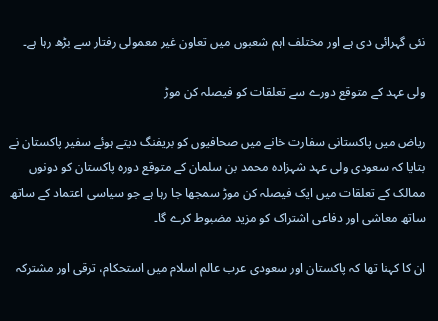نئی گہرائی دی ہے اور مختلف اہم شعبوں میں تعاون غیر معمولی رفتار سے بڑھ رہا ہے۔

ولی عہد کے متوقع دورے سے تعلقات کو فیصلہ کن موڑ

ریاض میں پاکستانی سفارت خانے میں صحافیوں کو بریفنگ دیتے ہوئے سفیر پاکستان نے بتایا کہ سعودی ولی عہد شہزادہ محمد بن سلمان کے متوقع دورہ پاکستان کو دونوں ممالک کے تعلقات میں ایک فیصلہ کن موڑ سمجھا جا رہا ہے جو سیاسی اعتماد کے ساتھ ساتھ معاشی اور دفاعی اشتراک کو مزید مضبوط کرے گا۔

ان کا کہنا تھا کہ پاکستان اور سعودی عرب عالم اسلام میں استحکام، ترقی اور مشترکہ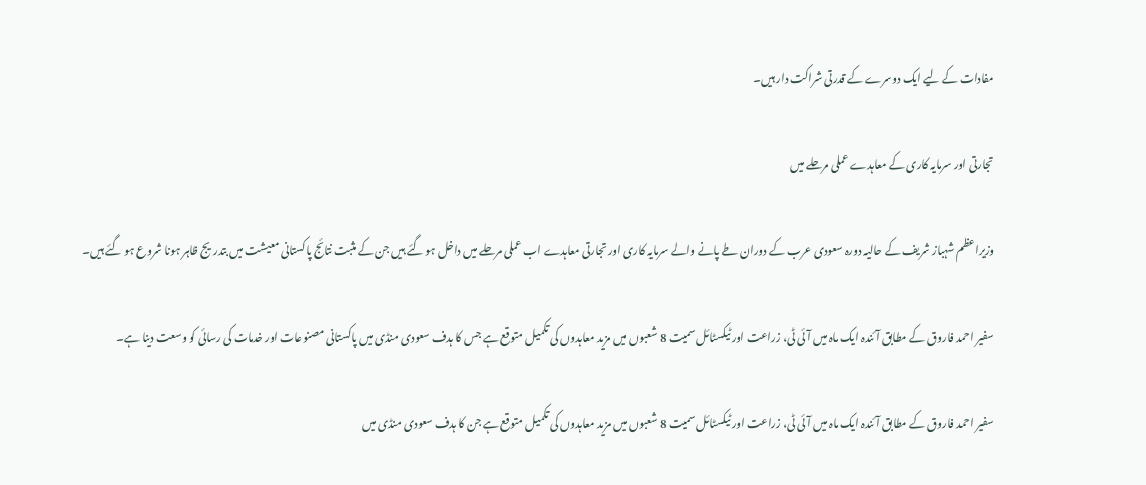مفادات کے لیے ایک دوسرے کے قدرتی شراکت دار ہیں۔

تجارتی اور سرمایہ کاری کے معاہدے عملی مرحلے میں

وزیراعظم شہباز شریف کے حالیہ دورہ سعودی عرب کے دوران طے پانے والے سرمایہ کاری اور تجارتی معاہدے اب عملی مرحلے میں داخل ہو گئے ہیں جن کے مثبت نتائج پاکستانی معیشت میں بتدریج ظاہر ہونا شروع ہو گئے ہیں۔

سفیر احمد فاروق کے مطابق آئندہ ایک ماہ میں آئی ٹی، زراعت اور ٹیکسٹائل سمیت 8 شعبوں میں مزید معاہدوں کی تکمیل متوقع ہے جس کا ہدف سعودی منڈی میں پاکستانی مصنوعات اور خدمات کی رسائی کو وسعت دینا ہے۔

سفیر احمد فاروق کے مطابق آئندہ ایک ماہ میں آئی ٹی، زراعت اور ٹیکسٹائل سمیت 8 شعبوں میں مزید معاہدوں کی تکمیل متوقع ہے جن کا ہدف سعودی منڈی میں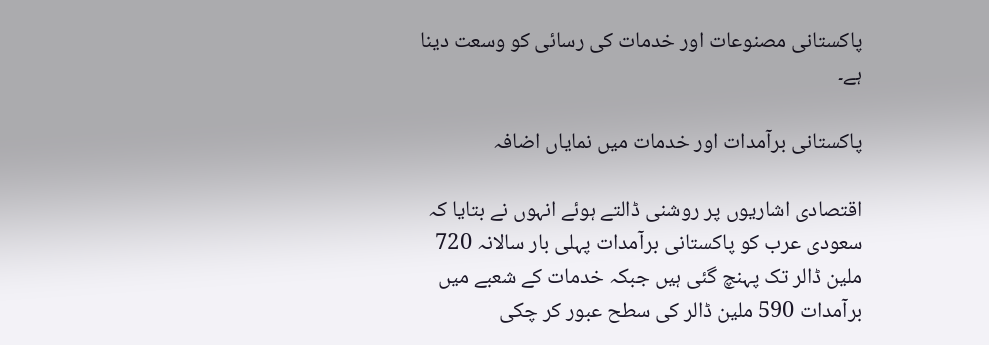پاکستانی مصنوعات اور خدمات کی رسائی کو وسعت دینا ہے۔

پاکستانی برآمدات اور خدمات میں نمایاں اضافہ

اقتصادی اشاریوں پر روشنی ڈالتے ہوئے انہوں نے بتایا کہ سعودی عرب کو پاکستانی برآمدات پہلی بار سالانہ 720 ملین ڈالر تک پہنچ گئی ہیں جبکہ خدمات کے شعبے میں برآمدات 590 ملین ڈالر کی سطح عبور کر چکی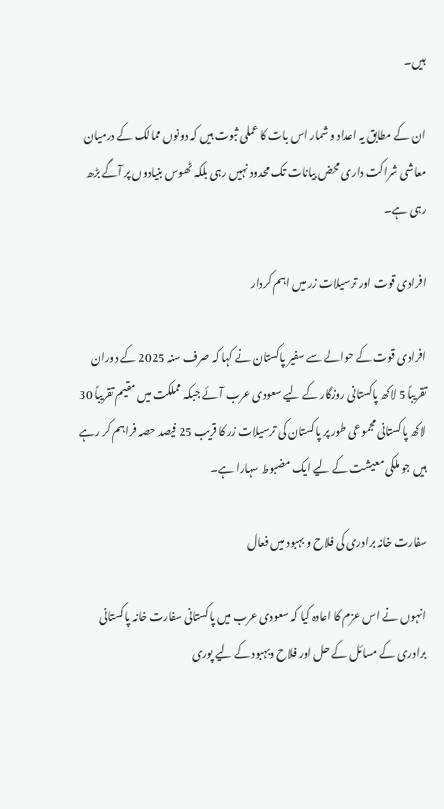ہیں۔

ان کے مطابق یہ اعداد و شمار اس بات کا عملی ثبوت ہیں کہ دونوں ممالک کے درمیان معاشی شراکت داری محض بیانات تک محدود نہیں رہی بلکہ ٹھوس بنیادوں پر آگے بڑھ رہی ہے۔

افرادی قوت اور ترسیلات زر میں اہم کردار

افرادی قوت کے حوالے سے سفیر پاکستان نے کہا کہ صرف سنہ 2025 کے دوران تقریباً 5 لاکھ پاکستانی روزگار کے لیے سعودی عرب آئے جبکہ مملکت میں مقیم تقریباً 30 لاکھ پاکستانی مجموعی طور پر پاکستان کی ترسیلات زر کا قریب 25 فیصد حصہ فراہم کر رہے ہیں جو ملکی معیشت کے لیے ایک مضبوط سہارا ہے۔

سفارت خانہ برادری کی فلاح و بہبود میں فعال

انہوں نے اس عزم کا اعادہ کیا کہ سعودی عرب میں پاکستانی سفارت خانہ پاکستانی برادری کے مسائل کے حل اور فلاح وبہبود کے لیے پوری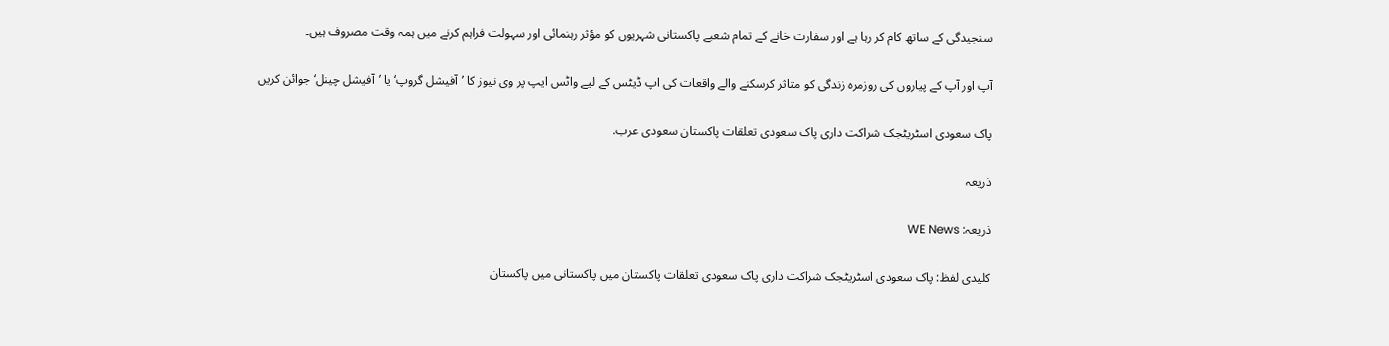سنجیدگی کے ساتھ کام کر رہا ہے اور سفارت خانے کے تمام شعبے پاکستانی شہریوں کو مؤثر رہنمائی اور سہولت فراہم کرنے میں ہمہ وقت مصروف ہیں۔

آپ اور آپ کے پیاروں کی روزمرہ زندگی کو متاثر کرسکنے والے واقعات کی اپ ڈیٹس کے لیے واٹس ایپ پر وی نیوز کا ’آفیشل گروپ‘ یا ’آفیشل چینل‘ جوائن کریں

پاک سعودی اسٹریٹجک شراکت داری پاک سعودی تعلقات پاکستان سعودی عرب.

ذریعہ

ذریعہ: WE News

کلیدی لفظ: پاک سعودی اسٹریٹجک شراکت داری پاک سعودی تعلقات پاکستان میں پاکستانی میں پاکستان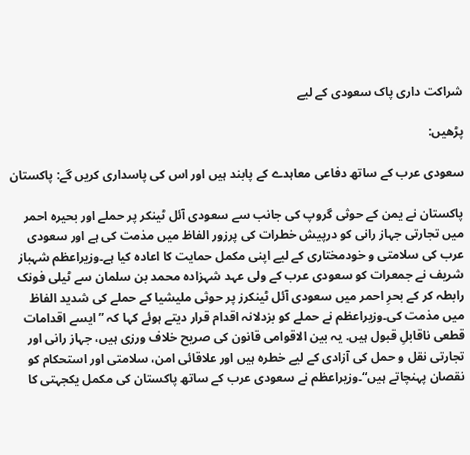شراکت داری پاک سعودی کے لیے

پڑھیں:

سعودی عرب کے ساتھ دفاعی معاہدے کے پابند ہیں اور اس کی پاسداری کریں گے: پاکستان

پاکستان نے یمن کے حوثی گروپ کی جانب سے سعودی آئل ٹینکر پر حملے اور بحیرہ احمر میں تجارتی جہاز رانی کو درپیش خطرات کی پرزور الفاظ میں مذمت کی ہے اور سعودی عرب کی سلامتی و خودمختاری کے لیے اپنی مکمل حمایت کا اعادہ کیا ہے۔وزیراعظم شہباز شریف نے جمعرات کو سعودی عرب کے ولی عہد شہزادہ محمد بن سلمان سے ٹیلی فونک رابطہ کر کے بحرِ احمر میں سعودی آئل ٹینکرز پر حوثی ملیشیا کے حملے کی شدید الفاظ میں مذمت کی۔وزیراعظم نے حملے کو بزدلانہ اقدام قرار دیتے ہوئے کہا کہ ”ایسے اقدامات قطعی ناقابلِ قبول ہیں. یہ بین الاقوامی قانون کی صریح خلاف ورزی ہیں، جہاز رانی اور تجارتی نقل و حمل کی آزادی کے لیے خطرہ ہیں اور علاقائی امن، سلامتی اور استحکام کو نقصان پہنچاتے ہیں“۔وزیراعظم نے سعودی عرب کے ساتھ پاکستان کی مکمل یکجہتی کا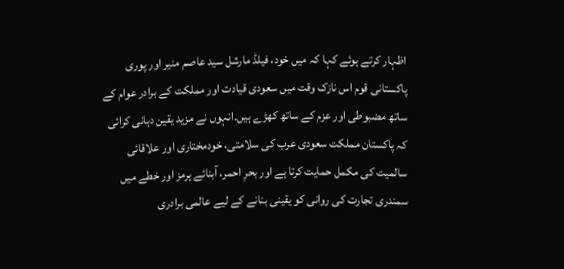اظہار کرتے ہوئے کہا کہ میں خود، فیلڈ مارشل سید عاصم منیر اور پوری پاکستانی قوم اس نازک وقت میں سعودی قیادت اور مملکت کے برادر عوام کے ساتھ مضبوطی اور عزم کے ساتھ کھڑے ہیں۔انہوں نے مزید یقین دہانی کرائی کہ پاکستان مملکت سعودی عرب کی سلامتی، خودمختاری اور علاقائی سالمیت کی مکمل حمایت کرتا ہے اور بحرِ احمر، آبنائے ہرمز اور خطے میں سمندری تجارت کی روانی کو یقینی بنانے کے لیے عالمی برادری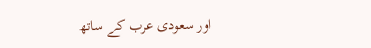اور سعودی عرب کے ساتھ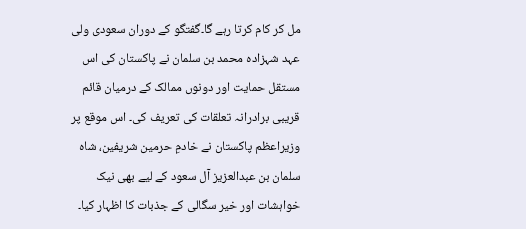مل کر کام کرتا رہے گا۔گفتگو کے دوران سعودی ولی عہد شہزادہ محمد بن سلمان نے پاکستان کی اس مستقل حمایت اور دونوں ممالک کے درمیان قائم قریبی برادرانہ تعلقات کی تعریف کی۔ اس موقع پر وزیراعظم پاکستان نے خادمِ حرمین شریفین، شاہ سلمان بن عبدالعزیز آل سعود کے لیے بھی نیک خواہشات اور خیر سگالی کے جذبات کا اظہار کیا۔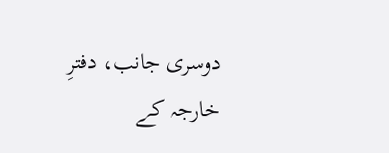دوسری جانب، دفترِ خارجہ کے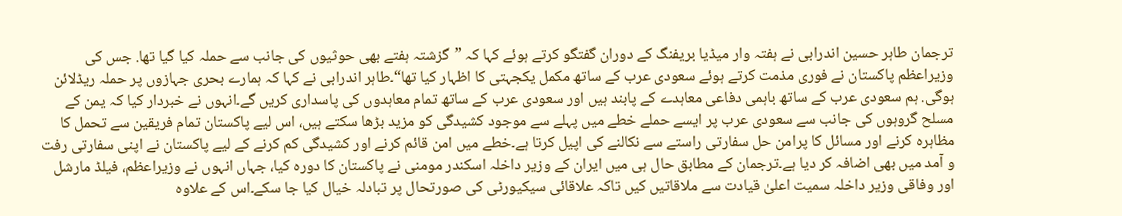ترجمان طاہر حسین اندرابی نے ہفتہ وار میڈیا بریفنگ کے دوران گفتگو کرتے ہوئے کہا کہ ”گزشتہ ہفتے بھی حوثیوں کی جانب سے حملہ کیا گیا تھا. جس کی وزیراعظم پاکستان نے فوری مذمت کرتے ہوئے سعودی عرب کے ساتھ مکمل یکجہتی کا اظہار کیا تھا“۔طاہر اندرابی نے کہا کہ ہمارے بحری جہازوں پر حملہ ریڈلائن ہوگی. ہم سعودی عرب کے ساتھ باہمی دفاعی معاہدے کے پابند ہیں اور سعودی عرب کے ساتھ تمام معاہدوں کی پاسداری کریں گے۔انہوں نے خبردار کیا کہ یمن کے مسلح گروہوں کی جانب سے سعودی عرب پر ایسے حملے خطے میں پہلے سے موجود کشیدگی کو مزید بڑھا سکتے ہیں، اس لیے پاکستان تمام فریقین سے تحمل کا مظاہرہ کرنے اور مسائل کا پرامن حل سفارتی راستے سے نکالنے کی اپیل کرتا ہے۔خطے میں امن قائم کرنے اور کشیدگی کم کرنے کے لیے پاکستان نے اپنی سفارتی رفت و آمد میں بھی اضافہ کر دیا ہے۔ترجمان کے مطابق حال ہی میں ایران کے وزیر داخلہ اسکندر مومنی نے پاکستان کا دورہ کیا، جہاں انہوں نے وزیراعظم، فیلڈ مارشل اور وفاقی وزیر داخلہ سمیت اعلیٰ قیادت سے ملاقاتیں کیں تاکہ علاقائی سیکیورٹی کی صورتحال پر تبادلہ خیال کیا جا سکے۔اس کے علاوہ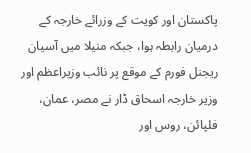پاکستان اور کویت کے وزرائے خارجہ کے درمیان رابطہ ہوا، جبکہ منیلا میں آسیان ریجنل فورم کے موقع پر نائب وزیراعظم اور وزیر خارجہ اسحاق ڈار نے مصر، عمان، فلپائن، روس اور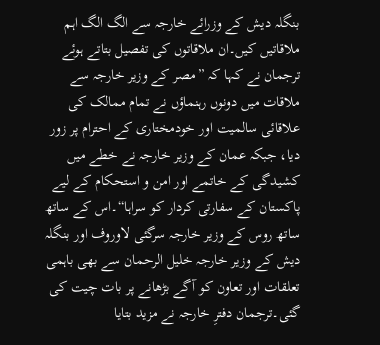بنگلہ دیش کے وزرائے خارجہ سے الگ الگ اہم ملاقاتیں کیں۔ان ملاقاتوں کی تفصیل بتاتے ہوئے ترجمان نے کہا کہ ”مصر کے وزیر خارجہ سے ملاقات میں دونوں رہنماؤں نے تمام ممالک کی علاقائی سالمیت اور خودمختاری کے احترام پر زور دیا، جبکہ عمان کے وزیر خارجہ نے خطے میں کشیدگی کے خاتمے اور امن و استحکام کے لیے پاکستان کے سفارتی کردار کو سراہا“۔اس کے ساتھ ساتھ روس کے وزیر خارجہ سرگئی لاوروف اور بنگلہ دیش کے وزیر خارجہ خلیل الرحمان سے بھی باہمی تعلقات اور تعاون کو آگے بڑھانے پر بات چیت کی گئی۔ترجمان دفترِ خارجہ نے مزید بتایا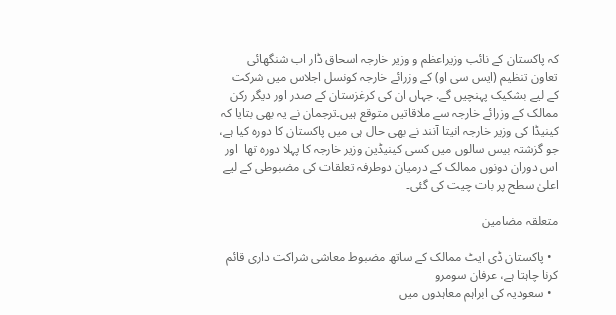کہ پاکستان کے نائب وزیراعظم و وزیر خارجہ اسحاق ڈار اب شنگھائی تعاون تنظیم (ایس سی او) کے وزرائے خارجہ کونسل اجلاس میں شرکت کے لیے بشکیک پہنچیں گے. جہاں ان کی کرغزستان کے صدر اور دیگر رکن ممالک کے وزرائے خارجہ سے ملاقاتیں متوقع ہیں۔ترجمان نے یہ بھی بتایا کہ کینیڈا کی وزیر خارجہ انیتا آنند نے بھی حال ہی میں پاکستان کا دورہ کیا ہے، جو گزشتہ بیس سالوں میں کسی کینیڈین وزیر خارجہ کا پہلا دورہ تھا  اور اس دوران دونوں ممالک کے درمیان دوطرفہ تعلقات کی مضبوطی کے لیے اعلیٰ سطح پر بات چیت کی گئی۔

متعلقہ مضامین

  • پاکستان ڈی ایٹ ممالک کے ساتھ مضبوط معاشی شراکت داری قائم کرنا چاہتا ہے، عرفان سومرو
  • سعودیہ کی ابراہم معاہدوں میں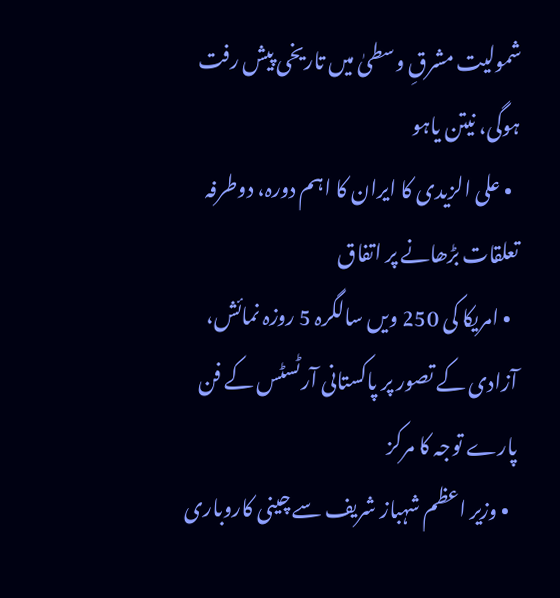شمولیت مشرقِ وسطیٰ میں تاریخی پیش رفت ہوگی، نیتن یاہو
  • علی الزیدی کا ایران کا اہم دورہ، دوطرفہ تعلقات بڑھانے پر اتفاق
  • امریکا کی 250 ویں سالگرہ 5 روزہ نمائش، آزادی کے تصور پر پاکستانی آرٹسٹس کے فن پارے توجہ کا مرکز
  • وزیر اعظم شہباز شریف سے چینی کاروباری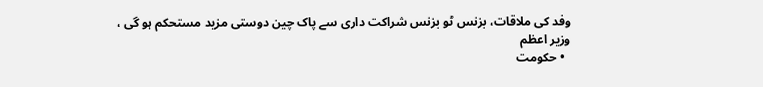وفد کی ملاقات، بزنس ٹو بزنس شراکت داری سے پاک چین دوستی مزید مستحکم ہو گی ، وزیر اعظم
  • حکومت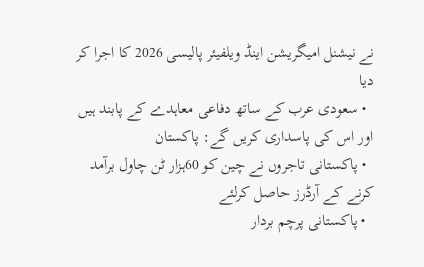نے نیشنل امیگریشن اینڈ ویلفیئر پالیسی 2026 کا اجرا کر دیا
  • سعودی عرب کے ساتھ دفاعی معاہدے کے پابند ہیں اور اس کی پاسداری کریں گے: پاکستان
  • پاکستانی تاجروں نے چین کو 60ہزار ٹن چاول برآمد کرنے کے آرڈرز حاصل کرلئے
  • پاکستانی پرچم بردار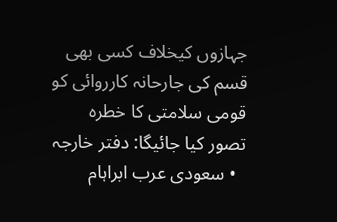جہازوں کیخلاف کسی بھی قسم کی جارحانہ کارروائی کو قومی سلامتی کا خطرہ تصور کیا جائیگا: دفتر خارجہ
  • سعودی عرب ابراہام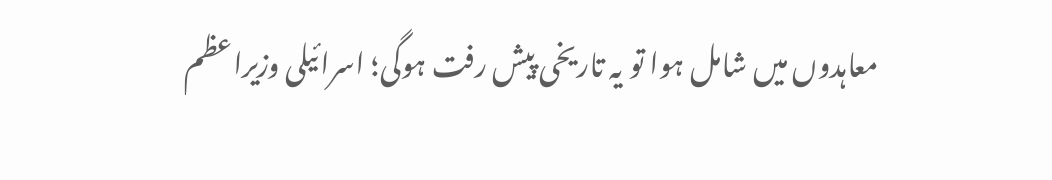معاہدوں میں شامل ہوا تو یہ تاریخی پیش رفت ہوگی؛ اسرائیلی وزیراعظم